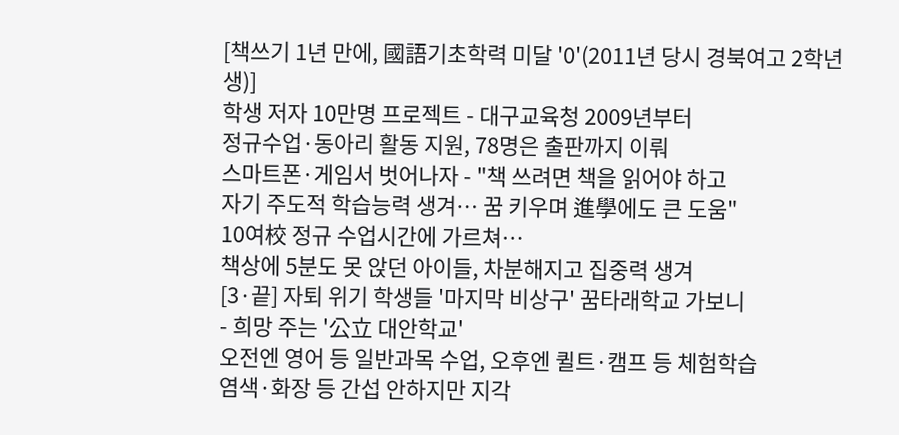[책쓰기 1년 만에, 國語기초학력 미달 '0'(2011년 당시 경북여고 2학년생)]
학생 저자 10만명 프로젝트 - 대구교육청 2009년부터
정규수업·동아리 활동 지원, 78명은 출판까지 이뤄
스마트폰·게임서 벗어나자 - "책 쓰려면 책을 읽어야 하고
자기 주도적 학습능력 생겨… 꿈 키우며 進學에도 큰 도움"
10여校 정규 수업시간에 가르쳐…
책상에 5분도 못 앉던 아이들, 차분해지고 집중력 생겨
[3·끝] 자퇴 위기 학생들 '마지막 비상구' 꿈타래학교 가보니
- 희망 주는 '公立 대안학교'
오전엔 영어 등 일반과목 수업, 오후엔 퀼트·캠프 등 체험학습
염색·화장 등 간섭 안하지만 지각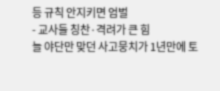등 규칙 안지키면 엄벌
- 교사들 칭찬·격려가 큰 힘
늘 야단만 맞던 사고뭉치가 1년만에 토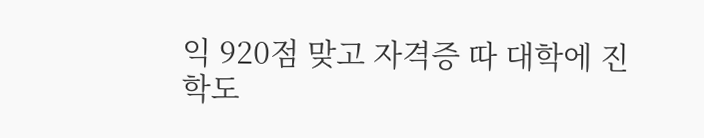익 920점 맞고 자격증 따 대학에 진학도